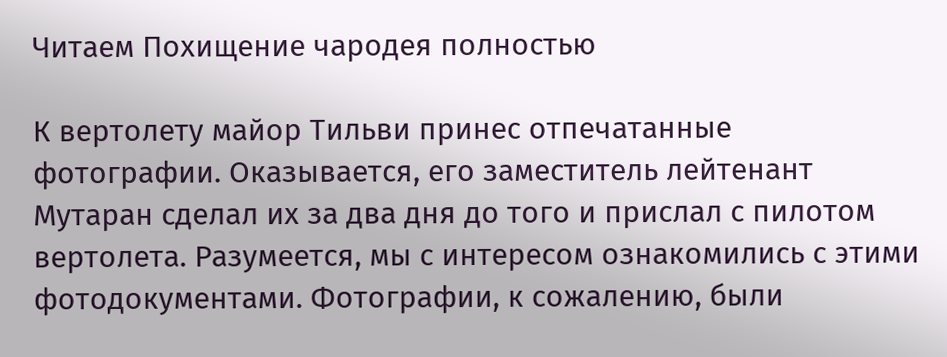Читаем Похищение чародея полностью

К вертолету майор Тильви принес отпечатанные фотографии. Оказывается, его заместитель лейтенант Мутаран сделал их за два дня до того и прислал с пилотом вертолета. Разумеется, мы с интересом ознакомились с этими фотодокументами. Фотографии, к сожалению, были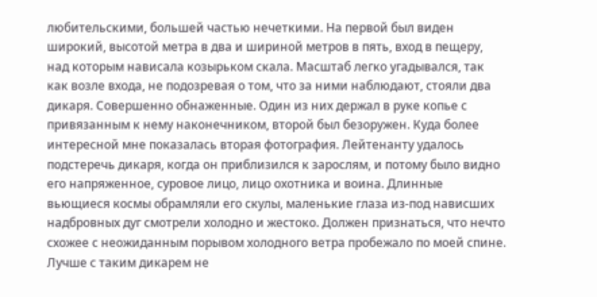любительскими, большей частью нечеткими. На первой был виден широкий, высотой метра в два и шириной метров в пять, вход в пещеру, над которым нависала козырьком скала. Масштаб легко угадывался, так как возле входа, не подозревая о том, что за ними наблюдают, стояли два дикаря. Совершенно обнаженные. Один из них держал в руке копье с привязанным к нему наконечником, второй был безоружен. Куда более интересной мне показалась вторая фотография. Лейтенанту удалось подстеречь дикаря, когда он приблизился к зарослям, и потому было видно его напряженное, суровое лицо, лицо охотника и воина. Длинные вьющиеся космы обрамляли его скулы, маленькие глаза из-под нависших надбровных дуг смотрели холодно и жестоко. Должен признаться, что нечто схожее с неожиданным порывом холодного ветра пробежало по моей спине. Лучше с таким дикарем не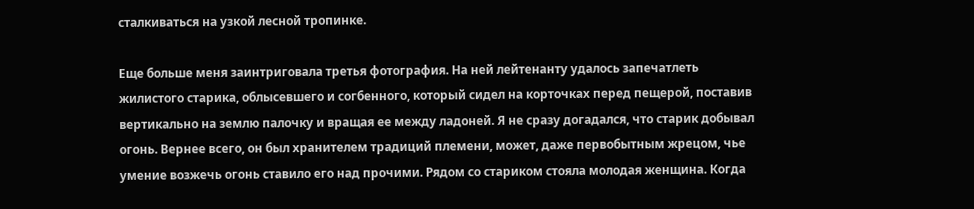сталкиваться на узкой лесной тропинке.

Еще больше меня заинтриговала третья фотография. На ней лейтенанту удалось запечатлеть жилистого старика, облысевшего и согбенного, который сидел на корточках перед пещерой, поставив вертикально на землю палочку и вращая ее между ладоней. Я не сразу догадался, что старик добывал огонь. Вернее всего, он был хранителем традиций племени, может, даже первобытным жрецом, чье умение возжечь огонь ставило его над прочими. Рядом со стариком стояла молодая женщина. Когда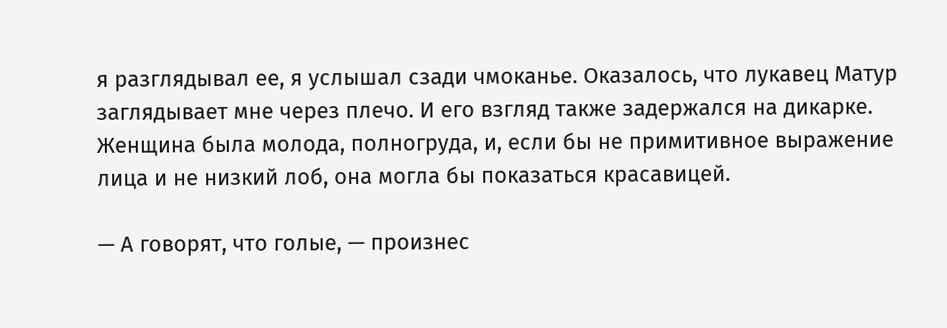я разглядывал ее, я услышал сзади чмоканье. Оказалось, что лукавец Матур заглядывает мне через плечо. И его взгляд также задержался на дикарке. Женщина была молода, полногруда, и, если бы не примитивное выражение лица и не низкий лоб, она могла бы показаться красавицей.

— А говорят, что голые, — произнес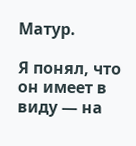Матур.

Я понял, что он имеет в виду — на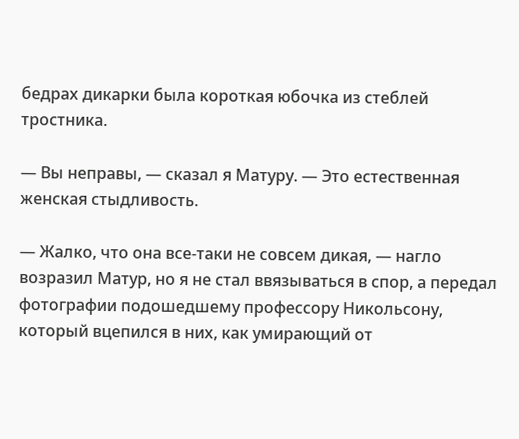бедрах дикарки была короткая юбочка из стеблей тростника.

— Вы неправы, — сказал я Матуру. — Это естественная женская стыдливость.

— Жалко, что она все-таки не совсем дикая, — нагло возразил Матур, но я не стал ввязываться в спор, а передал фотографии подошедшему профессору Никольсону, который вцепился в них, как умирающий от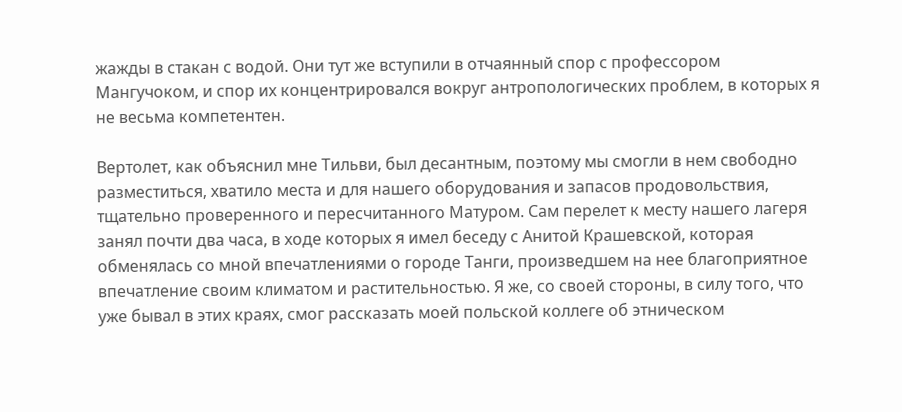жажды в стакан с водой. Они тут же вступили в отчаянный спор с профессором Мангучоком, и спор их концентрировался вокруг антропологических проблем, в которых я не весьма компетентен.

Вертолет, как объяснил мне Тильви, был десантным, поэтому мы смогли в нем свободно разместиться, хватило места и для нашего оборудования и запасов продовольствия, тщательно проверенного и пересчитанного Матуром. Сам перелет к месту нашего лагеря занял почти два часа, в ходе которых я имел беседу с Анитой Крашевской, которая обменялась со мной впечатлениями о городе Танги, произведшем на нее благоприятное впечатление своим климатом и растительностью. Я же, со своей стороны, в силу того, что уже бывал в этих краях, смог рассказать моей польской коллеге об этническом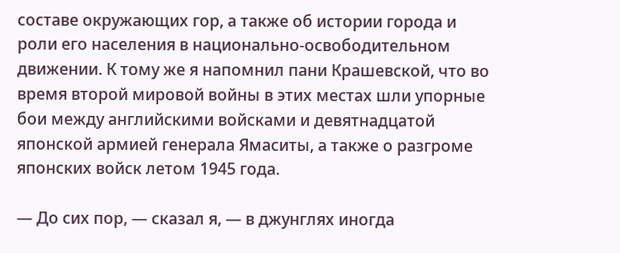составе окружающих гор, а также об истории города и роли его населения в национально-освободительном движении. К тому же я напомнил пани Крашевской, что во время второй мировой войны в этих местах шли упорные бои между английскими войсками и девятнадцатой японской армией генерала Ямаситы, а также о разгроме японских войск летом 1945 года.

— До сих пор, — сказал я, — в джунглях иногда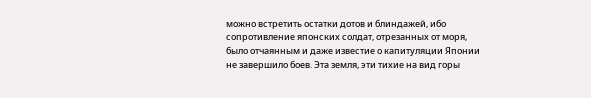можно встретить остатки дотов и блиндажей, ибо сопротивление японских солдат, отрезанных от моря, было отчаянным и даже известие о капитуляции Японии не завершило боев. Эта земля, эти тихие на вид горы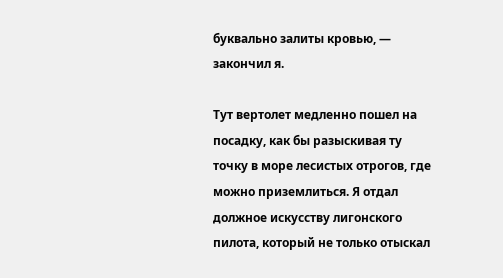буквально залиты кровью, — закончил я.

Тут вертолет медленно пошел на посадку, как бы разыскивая ту точку в море лесистых отрогов, где можно приземлиться. Я отдал должное искусству лигонского пилота, который не только отыскал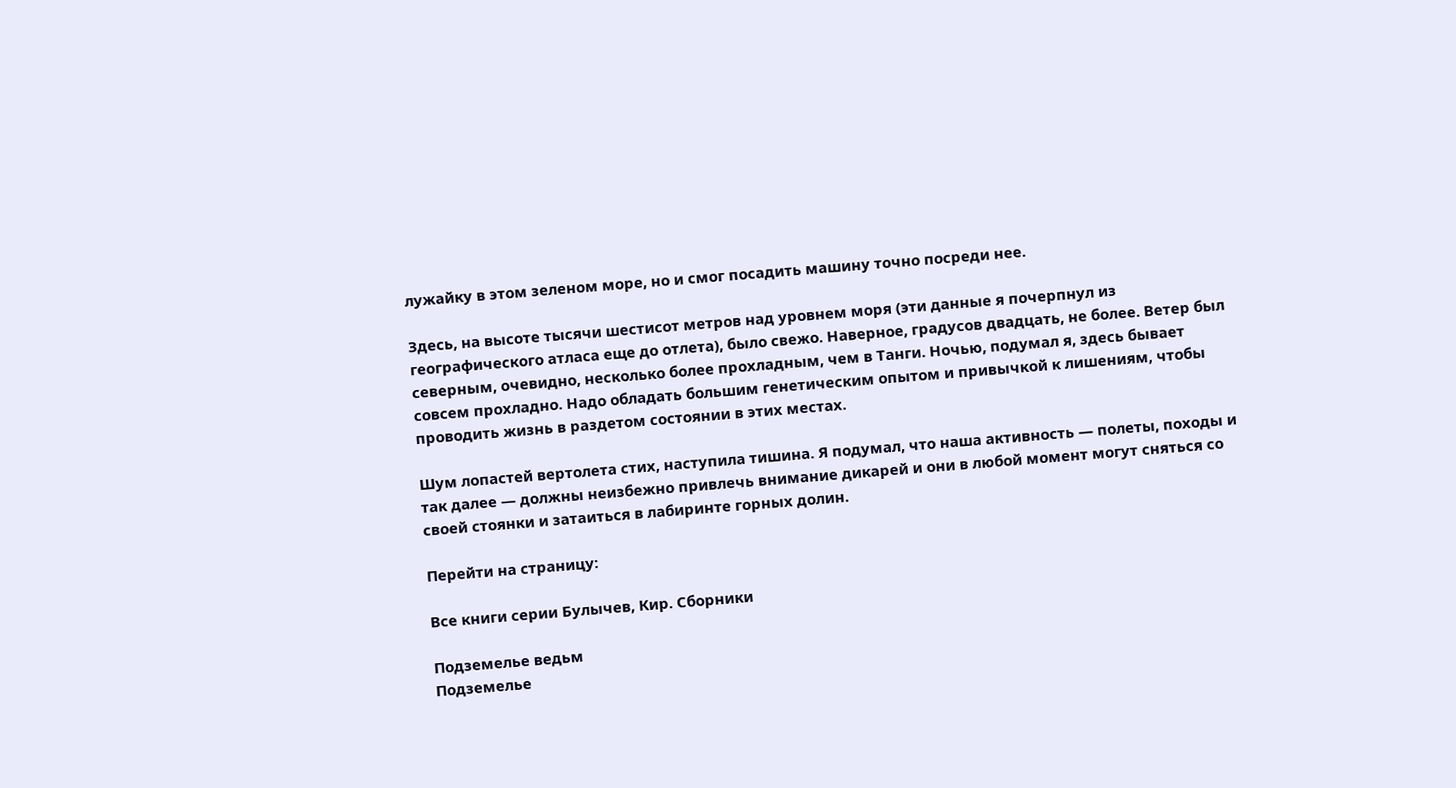лужайку в этом зеленом море, но и смог посадить машину точно посреди нее.

Здесь, на высоте тысячи шестисот метров над уровнем моря (эти данные я почерпнул из географического атласа еще до отлета), было свежо. Наверное, градусов двадцать, не более. Ветер был северным, очевидно, несколько более прохладным, чем в Танги. Ночью, подумал я, здесь бывает совсем прохладно. Надо обладать большим генетическим опытом и привычкой к лишениям, чтобы проводить жизнь в раздетом состоянии в этих местах.

Шум лопастей вертолета стих, наступила тишина. Я подумал, что наша активность — полеты, походы и так далее — должны неизбежно привлечь внимание дикарей и они в любой момент могут сняться со своей стоянки и затаиться в лабиринте горных долин.

Перейти на страницу:

Все книги серии Булычев, Кир. Сборники

Подземелье ведьм
Подземелье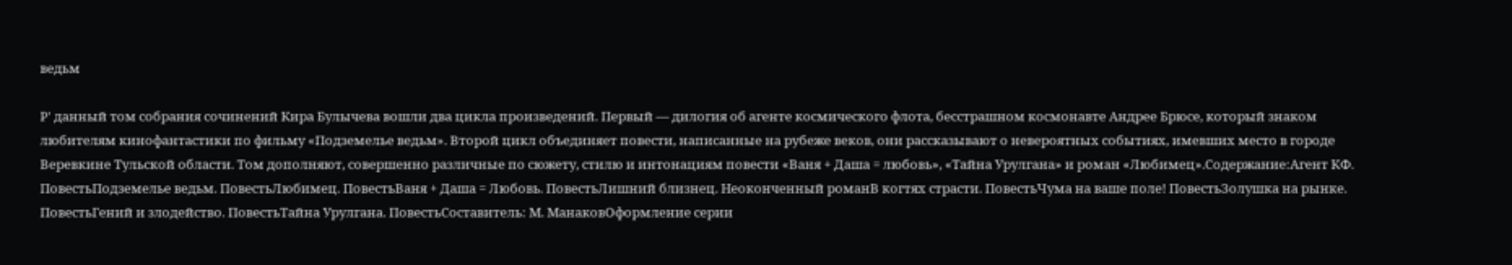ведьм

Р' данный том собрания сочинений Кира Булычева вошли два цикла произведений. Первый — дилогия об агенте космического флота, бесстрашном космонавте Андрее Брюсе, который знаком любителям кинофантастики по фильму «Подземелье ведьм». Второй цикл объединяет повести, написанные на рубеже веков, они рассказывают о невероятных событиях, имевших место в городе Веревкине Тульской области. Том дополняют, совершенно различные по сюжету, стилю и интонациям повести «Ваня + Даша = любовь», «Тайна Урулгана» и роман «Любимец».Содержание:Агент КФ. ПовестьПодземелье ведьм. ПовестьЛюбимец. ПовестьВаня + Даша = Любовь. ПовестьЛишний близнец. Неоконченный романВ когтях страсти. ПовестьЧума на ваше поле! ПовестьЗолушка на рынке. ПовестьГений и злодейство. ПовестьТайна Урулгана. ПовестьСоставитель: М. МанаковОформление серии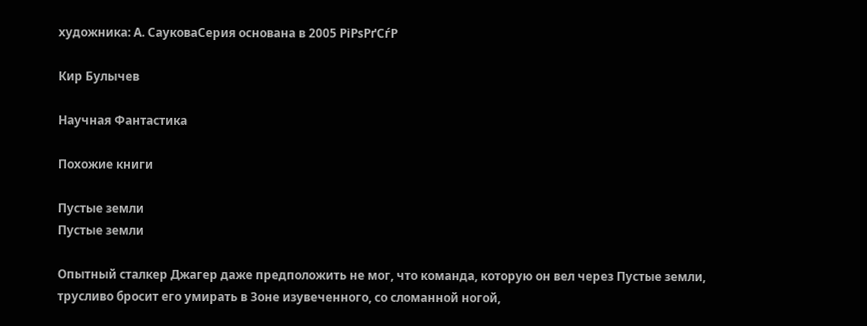художника: А. СауковаСерия основана в 2005 РіРѕРґСѓР

Кир Булычев

Научная Фантастика

Похожие книги

Пустые земли
Пустые земли

Опытный сталкер Джагер даже предположить не мог, что команда, которую он вел через Пустые земли, трусливо бросит его умирать в Зоне изувеченного, со сломанной ногой,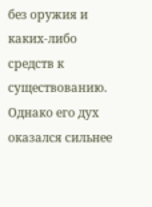без оружия и каких-либо средств к существованию. Однако его дух оказался сильнее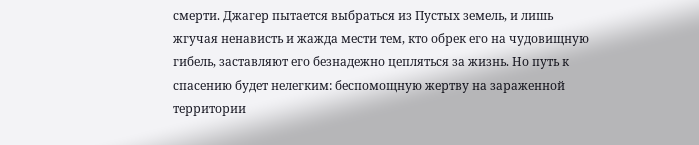смерти. Джагер пытается выбраться из Пустых земель, и лишь жгучая ненависть и жажда мести тем, кто обрек его на чудовищную гибель, заставляют его безнадежно цепляться за жизнь. Но путь к спасению будет нелегким: беспомощную жертву на зараженной территории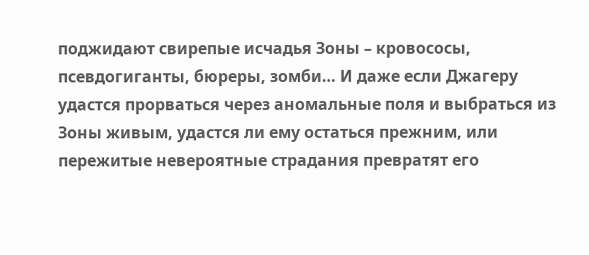поджидают свирепые исчадья Зоны – кровососы, псевдогиганты, бюреры, зомби… И даже если Джагеру удастся прорваться через аномальные поля и выбраться из Зоны живым, удастся ли ему остаться прежним, или пережитые невероятные страдания превратят его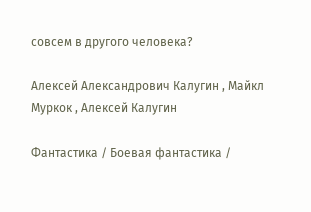совсем в другого человека?

Алексей Александрович Калугин , Майкл Муркок , Алексей Калугин

Фантастика / Боевая фантастика /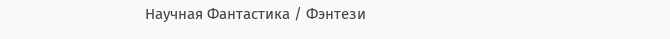Научная Фантастика / Фэнтези